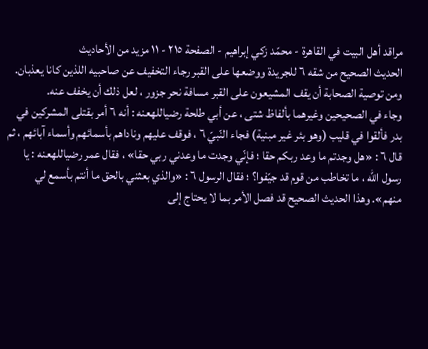مراقد أهل البيت في القاهرة - محمّد زكي إبراهيم - الصفحة ٢١٥ - ١١ مزيد من الأحاديث
الحديث الصحيح من شقه ٦ للجريدة ووضعها على القبر رجاء التخفيف عن صاحبيه اللذين كانا يعذبان.
ومن توصية الصحابة أن يقف المشيعون على القبر مسافة نحر جزور ، لعل ذلك أن يخفف عنه.
وجاء في الصحيحين وغيرهما بألفاظ شتى ، عن أبي طلحة رضياللهعنه : أنه ٦ أمر بقتلى المشركين في بدر فألقوا في قليب (وهو بئر غير مبنية) فجاء النّبيّ ٦ ، فوقف عليهم وناداهم بأسمائهم وأسماء آبائهم ، ثم قال ٦ : «هل وجدتم ما وعد ربكم حقا ؛ فإنّي وجدت ما وعدني ربي حقا» ، فقال عمر رضياللهعنه : يا رسول الله ، ما تخاطب من قوم قد جيّفوا؟ ؛ فقال الرسول ٦ : «والذي بعثني بالحق ما أنتم بأسمع لي منهم». وهذا الحديث الصحيح قد فصل الأمر بما لا يحتاج إلى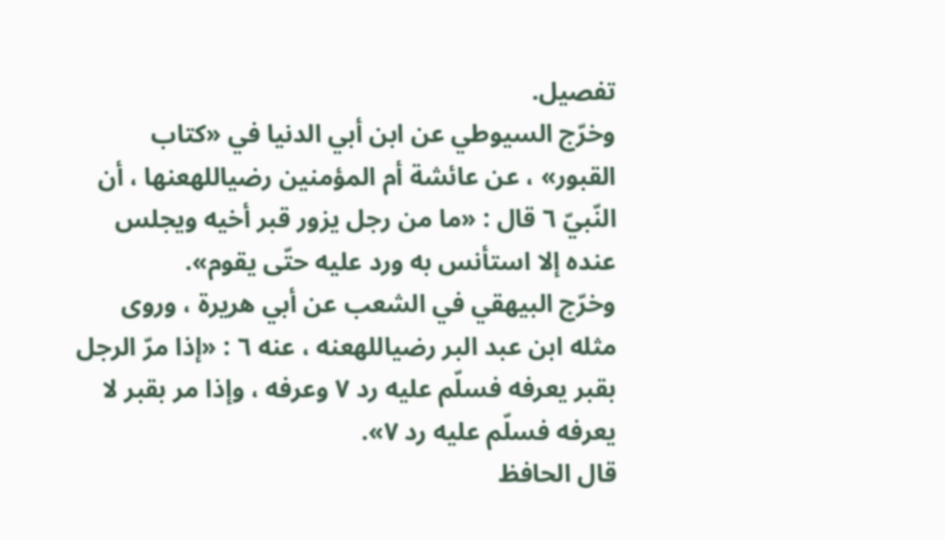تفصيل.
وخرّج السيوطي عن ابن أبي الدنيا في «كتاب القبور» ، عن عائشة أم المؤمنين رضياللهعنها ، أن النّبيّ ٦ قال : «ما من رجل يزور قبر أخيه ويجلس عنده إلا استأنس به ورد عليه حتّى يقوم».
وخرّج البيهقي في الشعب عن أبي هريرة ، وروى مثله ابن عبد البر رضياللهعنه ، عنه ٦ : «إذا مرّ الرجل بقبر يعرفه فسلّم عليه رد ٧ وعرفه ، وإذا مر بقبر لا يعرفه فسلّم عليه رد ٧».
قال الحافظ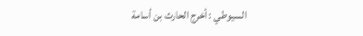السيوطي : أخرج الحارث بن أسامة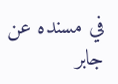في مسنده عن جابر